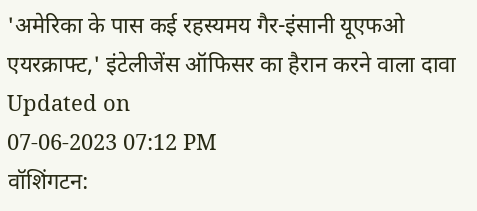'अमेरिका के पास कई रहस्यमय गैर-इंसानी यूएफओ एयरक्राफ्ट,' इंटेलीजेंस ऑफिसर का हैरान करने वाला दावा
Updated on
07-06-2023 07:12 PM
वॉशिंगटन: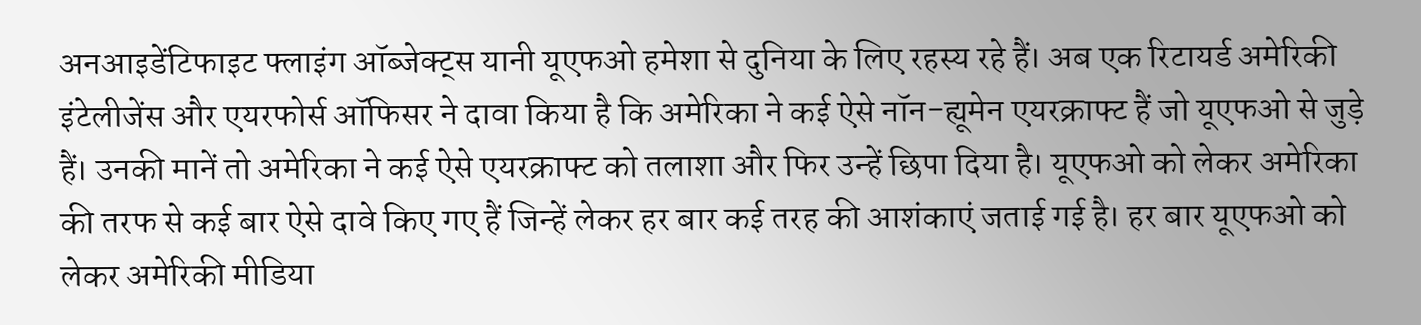अनआइडेंटिफाइट फ्लाइंग ऑब्जेक्ट्स यानी यूएफओ हमेशा से दुनिया के लिए रहस्य रहे हैं। अब एक रिटायर्ड अमेरिकी इंटेलीजेंस और एयरफोर्स ऑफिसर ने दावा किया है कि अमेरिका ने कई ऐसे नॉन-ह्यूमेन एयरक्राफ्ट हैं जो यूएफओ से जुड़े हैं। उनकी मानें तो अमेरिका ने कई ऐसे एयरक्राफ्ट को तलाशा और फिर उन्हें छिपा दिया है। यूएफओ को लेकर अमेरिका की तरफ से कई बार ऐसे दावे किए गए हैं जिन्हें लेकर हर बार कई तरह की आशंकाएं जताई गई है। हर बार यूएफओ को लेकर अमेरिकी मीडिया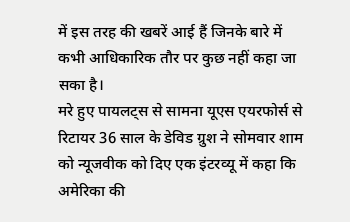में इस तरह की खबरें आई हैं जिनके बारे में कभी आधिकारिक तौर पर कुछ नहीं कहा जा सका है।
मरे हुए पायलट्स से सामना यूएस एयरफोर्स से रिटायर 36 साल के डेविड ग्रुश ने सोमवार शाम को न्यूजवीक को दिए एक इंटरव्यू में कहा कि अमेरिका की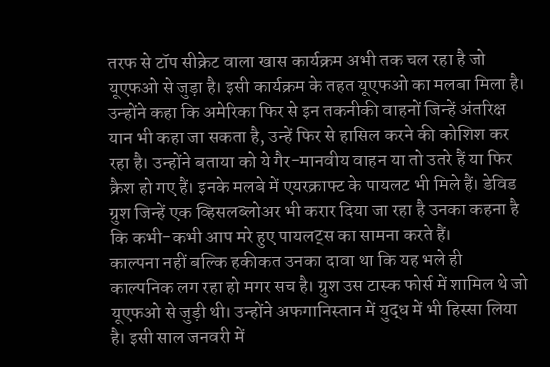तरफ से टॉप सीक्रेट वाला खास कार्यक्रम अभी तक चल रहा है जो यूएफओ से जुड़ा है। इसी कार्यक्रम के तहत यूएफओ का मलबा मिला है। उन्होंने कहा कि अमेरिका फिर से इन तकनीकी वाहनों जिन्हें अंतरिक्ष यान भी कहा जा सकता है, उन्हें फिर से हासिल करने की कोशिश कर रहा है। उन्होंने बताया को ये गैर-मानवीय वाहन या तो उतरे हैं या फिर क्रैश हो गए हैं। इनके मलबे में एयरक्राफ्ट के पायलट भी मिले हैं। डेविड ग्रुश जिन्हें एक व्हिसलब्लोअर भी करार दिया जा रहा है उनका कहना है कि कभी-कभी आप मरे हुए पायलट्स का सामना करते हैं।
काल्पना नहीं बल्कि हकीकत उनका दावा था कि यह भले ही काल्पनिक लग रहा हो मगर सच है। ग्रुश उस टास्क फोर्स में शामिल थे जो यूएफओ से जुड़ी थी। उन्होंने अफगानिस्तान में युद्ध में भी हिस्सा लिया है। इसी साल जनवरी में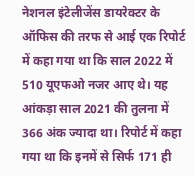नेशनल इंटेलीजेंस डायरेक्टर के ऑफिस की तरफ से आई एक रिपोर्ट में कहा गया था कि साल 2022 में 510 यूएफओ नजर आए थे। यह आंकड़ा साल 2021 की तुलना में 366 अंक ज्यादा था। रिपोर्ट में कहा गया था कि इनमें से सिर्फ 171 ही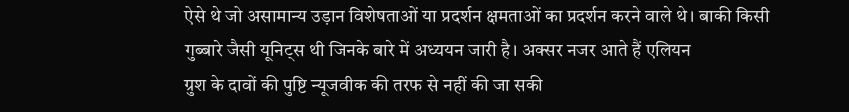ऐसे थे जो असामान्य उड़ान विशेषताओं या प्रदर्शन क्षमताओं का प्रदर्शन करने वाले थे। बाकी किसी गुब्बारे जैसी यूनिट्स थी जिनके बारे में अध्ययन जारी है। अक्सर नजर आते हैं एलियन
ग्रुश के दावों की पुष्टि न्यूजवीक की तरफ से नहीं की जा सकी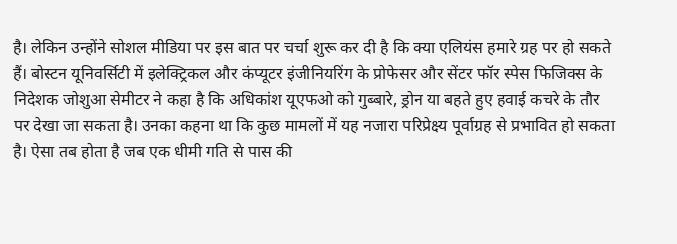है। लेकिन उन्होंने सोशल मीडिया पर इस बात पर चर्चा शुरू कर दी है कि क्या एलियंस हमारे ग्रह पर हो सकते हैं। बोस्टन यूनिवर्सिटी में इलेक्ट्रिकल और कंप्यूटर इंजीनियरिंग के प्रोफेसर और सेंटर फॉर स्पेस फिजिक्स के निदेशक जोशुआ सेमीटर ने कहा है कि अधिकांश यूएफओ को गुब्बारे, ड्रोन या बहते हुए हवाई कचरे के तौर पर देखा जा सकता है। उनका कहना था कि कुछ मामलों में यह नजारा परिप्रेक्ष्य पूर्वाग्रह से प्रभावित हो सकता है। ऐसा तब होता है जब एक धीमी गति से पास की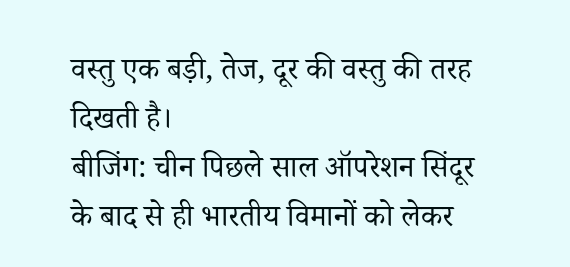वस्तु एक बड़ी, तेज, दूर की वस्तु की तरह दिखती है।
बीजिंग: चीन पिछले साल ऑपरेशन सिंदूर के बाद से ही भारतीय विमानों को लेकर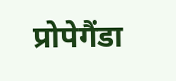प्रोपेगैंडा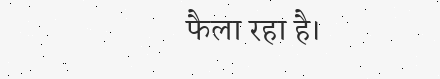फैला रहा है।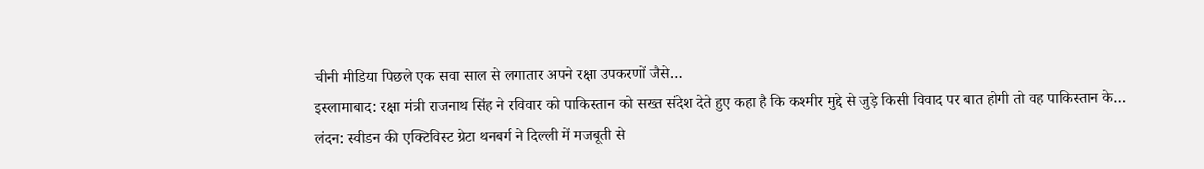चीनी मीडिया पिछले एक सवा साल से लगातार अपने रक्षा उपकरणों जैसे…
इस्लामाबाद: रक्षा मंत्री राजनाथ सिंह ने रविवार को पाकिस्तान को सख्त संदेश देते हुए कहा है कि कश्मीर मुद्दे से जुड़े किसी विवाद पर बात होगी तो वह पाकिस्तान के…
लंदन: स्वीडन की एक्टिविस्ट ग्रेटा थनबर्ग ने दिल्ली में मजबूती से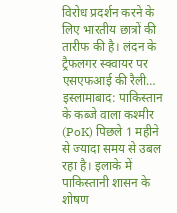विरोध प्रदर्शन करने के लिए भारतीय छात्रों की तारीफ की है। लंदन के ट्रैफलगर स्क्वायर पर एसएफआई की रैली…
इस्लामाबाद: पाकिस्तान के कब्जे वाला कश्मीर (PoK) पिछले 1 महीने से ज्यादा समय से उबल रहा है। इलाके में पाकिस्तानी शासन के शोषण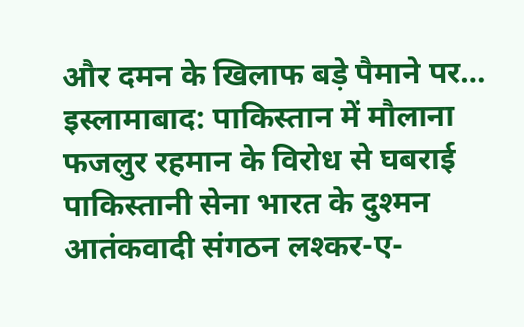और दमन के खिलाफ बड़े पैमाने पर…
इस्लामाबाद: पाकिस्तान में मौलाना फजलुर रहमान के विरोध से घबराई पाकिस्तानी सेना भारत के दुश्मन आतंकवादी संगठन लश्कर-ए-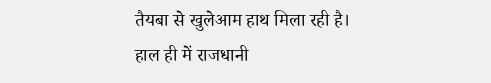तैयबा से खुलेआम हाथ मिला रही है। हाल ही में राजधानी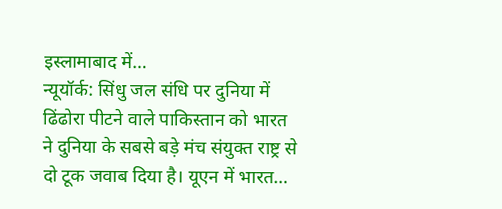इस्लामाबाद में…
न्यूयॉर्क: सिंधु जल संधि पर दुनिया में ढिंढोरा पीटने वाले पाकिस्तान को भारत ने दुनिया के सबसे बड़े मंच संयुक्त राष्ट्र से दो टूक जवाब दिया है। यूएन में भारत…